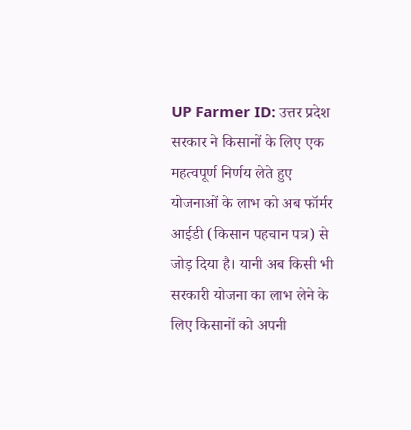UP Farmer ID: उत्तर प्रदेश सरकार ने किसानों के लिए एक महत्वपूर्ण निर्णय लेते हुए योजनाओं के लाभ को अब फॉर्मर आईडी (किसान पहचान पत्र) से जोड़ दिया है। यानी अब किसी भी सरकारी योजना का लाभ लेने के लिए किसानों को अपनी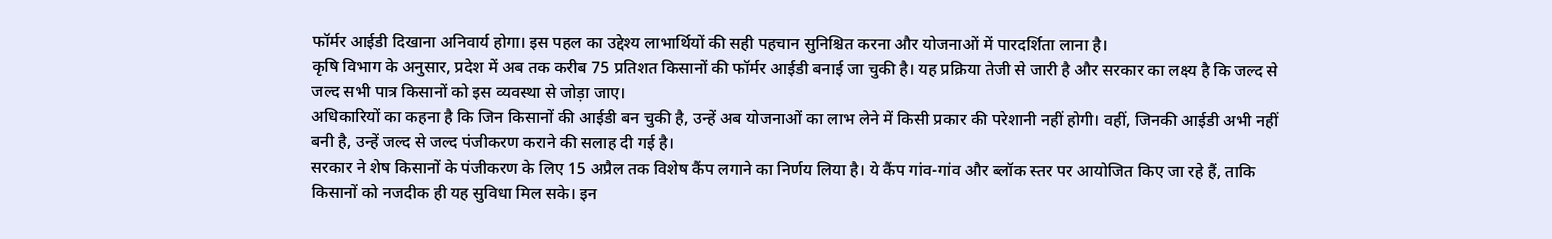फॉर्मर आईडी दिखाना अनिवार्य होगा। इस पहल का उद्देश्य लाभार्थियों की सही पहचान सुनिश्चित करना और योजनाओं में पारदर्शिता लाना है।
कृषि विभाग के अनुसार, प्रदेश में अब तक करीब 75 प्रतिशत किसानों की फॉर्मर आईडी बनाई जा चुकी है। यह प्रक्रिया तेजी से जारी है और सरकार का लक्ष्य है कि जल्द से जल्द सभी पात्र किसानों को इस व्यवस्था से जोड़ा जाए।
अधिकारियों का कहना है कि जिन किसानों की आईडी बन चुकी है, उन्हें अब योजनाओं का लाभ लेने में किसी प्रकार की परेशानी नहीं होगी। वहीं, जिनकी आईडी अभी नहीं बनी है, उन्हें जल्द से जल्द पंजीकरण कराने की सलाह दी गई है।
सरकार ने शेष किसानों के पंजीकरण के लिए 15 अप्रैल तक विशेष कैंप लगाने का निर्णय लिया है। ये कैंप गांव-गांव और ब्लॉक स्तर पर आयोजित किए जा रहे हैं, ताकि किसानों को नजदीक ही यह सुविधा मिल सके। इन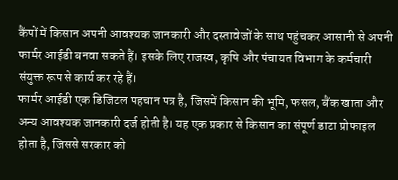कैंपों में किसान अपनी आवश्यक जानकारी और दस्तावेजों के साथ पहुंचकर आसानी से अपनी फार्मर आईडी बनवा सकते हैं। इसके लिए राजस्व, कृषि और पंचायत विभाग के कर्मचारी संयुक्त रूप से कार्य कर रहे हैं।
फार्मर आईडी एक डिजिटल पहचान पत्र है, जिसमें किसान की भूमि, फसल, बैंक खाता और अन्य आवश्यक जानकारी दर्ज होती है। यह एक प्रकार से किसान का संपूर्ण डाटा प्रोफाइल होता है, जिससे सरकार को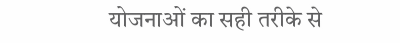योजनाओं का सही तरीके से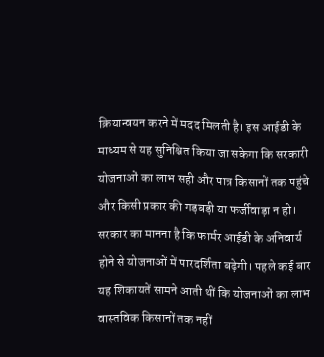क्रियान्वयन करने में मदद मिलती है। इस आईडी के माध्यम से यह सुनिश्चित किया जा सकेगा कि सरकारी योजनाओं का लाभ सही और पात्र किसानों तक पहुंचे और किसी प्रकार की गड़बड़ी या फर्जीवाड़ा न हो।
सरकार का मानना है कि फार्मर आईडी के अनिवार्य होने से योजनाओं में पारदर्शिता बढ़ेगी। पहले कई बार यह शिकायतें सामने आती थीं कि योजनाओं का लाभ वास्तविक किसानों तक नहीं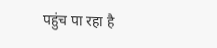पहुंच पा रहा है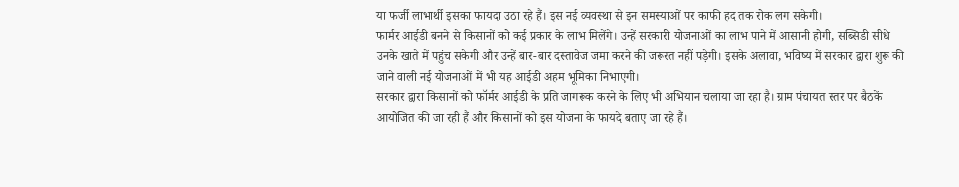या फर्जी लाभार्थी इसका फायदा उठा रहे हैं। इस नई व्यवस्था से इन समस्याओं पर काफी हद तक रोक लग सकेगी।
फार्मर आईडी बनने से किसानों को कई प्रकार के लाभ मिलेंगे। उन्हें सरकारी योजनाओं का लाभ पाने में आसानी होगी, सब्सिडी सीधे उनके खाते में पहुंच सकेगी और उन्हें बार-बार दस्तावेज जमा करने की जरूरत नहीं पड़ेगी। इसके अलावा, भविष्य में सरकार द्वारा शुरू की जाने वाली नई योजनाओं में भी यह आईडी अहम भूमिका निभाएगी।
सरकार द्वारा किसानों को फॉर्मर आईडी के प्रति जागरूक करने के लिए भी अभियान चलाया जा रहा है। ग्राम पंचायत स्तर पर बैठकें आयोजित की जा रही हैं और किसानों को इस योजना के फायदे बताए जा रहे हैं।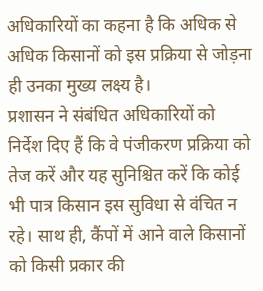अधिकारियों का कहना है कि अधिक से अधिक किसानों को इस प्रक्रिया से जोड़ना ही उनका मुख्य लक्ष्य है।
प्रशासन ने संबंधित अधिकारियों को निर्देश दिए हैं कि वे पंजीकरण प्रक्रिया को तेज करें और यह सुनिश्चित करें कि कोई भी पात्र किसान इस सुविधा से वंचित न रहे। साथ ही, कैंपों में आने वाले किसानों को किसी प्रकार की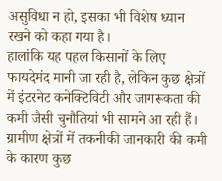असुविधा न हो, इसका भी विशेष ध्यान रखने को कहा गया है।
हालांकि यह पहल किसानों के लिए फायदेमंद मानी जा रही है, लेकिन कुछ क्षेत्रों में इंटरनेट कनेक्टिविटी और जागरूकता की कमी जैसी चुनौतियां भी सामने आ रही हैं। ग्रामीण क्षेत्रों में तकनीकी जानकारी की कमी के कारण कुछ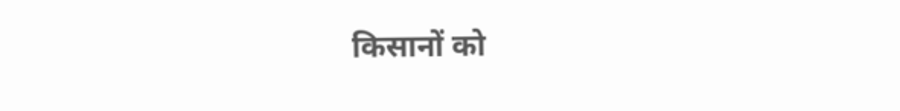किसानों को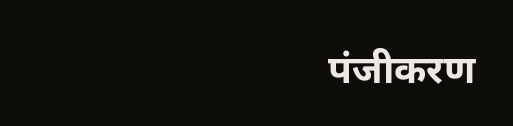पंजीकरण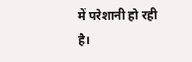में परेशानी हो रही है।